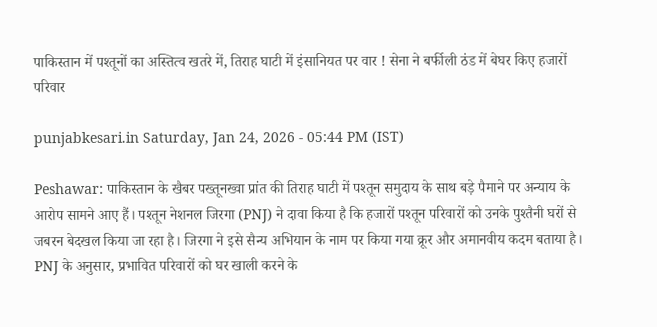पाकिस्तान में पश्तूनों का अस्तित्व खतरे में, तिराह घाटी में इंसानियत पर वार ! सेना ने बर्फीली ठंड में बेघर किए हजारों परिवार

punjabkesari.in Saturday, Jan 24, 2026 - 05:44 PM (IST)

Peshawar: पाकिस्तान के खैबर पख्तूनख्वा प्रांत की तिराह घाटी में पश्तून समुदाय के साथ बड़े पैमाने पर अन्याय के आरोप सामने आए हैं। पश्तून नेशनल जिरगा (PNJ) ने दावा किया है कि हजारों पश्तून परिवारों को उनके पुश्तैनी घरों से जबरन बेदखल किया जा रहा है। जिरगा ने इसे सैन्य अभियान के नाम पर किया गया क्रूर और अमानवीय कदम बताया है। PNJ के अनुसार, प्रभावित परिवारों को घर खाली करने के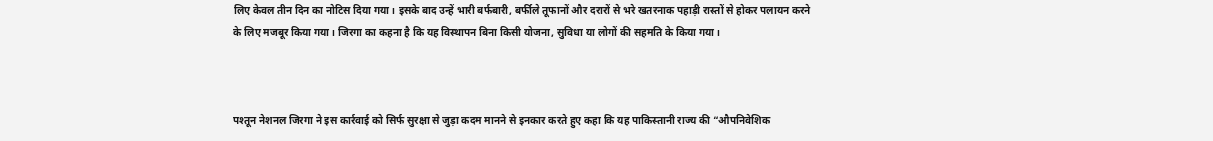लिए केवल तीन दिन का नोटिस दिया गया। इसके बाद उन्हें भारी बर्फबारी, बर्फीले तूफानों और दरारों से भरे खतरनाक पहाड़ी रास्तों से होकर पलायन करने के लिए मजबूर किया गया। जिरगा का कहना है कि यह विस्थापन बिना किसी योजना, सुविधा या लोगों की सहमति के किया गया।



पश्तून नेशनल जिरगा ने इस कार्रवाई को सिर्फ सुरक्षा से जुड़ा कदम मानने से इनकार करते हुए कहा कि यह पाकिस्तानी राज्य की “औपनिवेशिक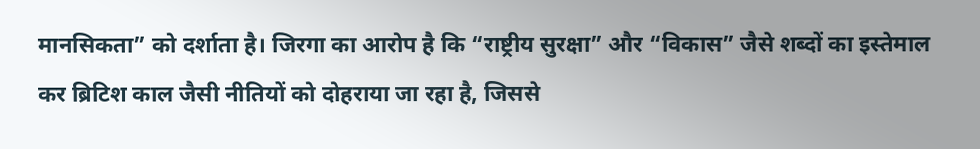मानसिकता” को दर्शाता है। जिरगा का आरोप है कि “राष्ट्रीय सुरक्षा” और “विकास” जैसे शब्दों का इस्तेमाल कर ब्रिटिश काल जैसी नीतियों को दोहराया जा रहा है, जिससे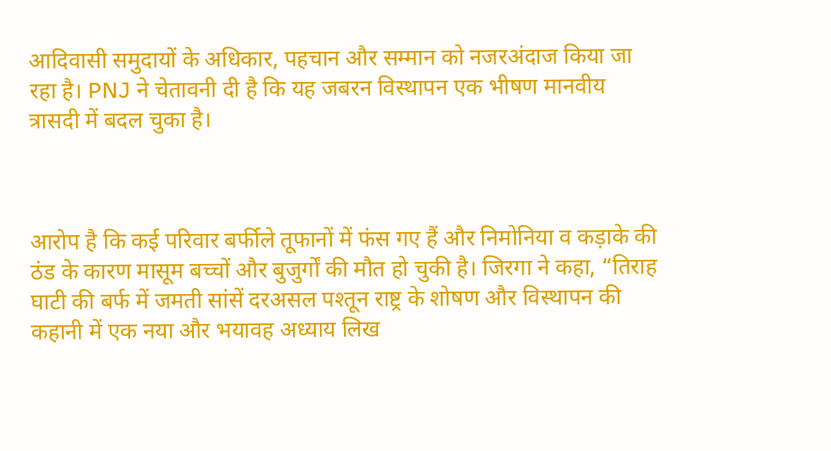आदिवासी समुदायों के अधिकार, पहचान और सम्मान को नजरअंदाज किया जा रहा है। PNJ ने चेतावनी दी है कि यह जबरन विस्थापन एक भीषण मानवीय त्रासदी में बदल चुका है।



आरोप है कि कई परिवार बर्फीले तूफानों में फंस गए हैं और निमोनिया व कड़ाके की ठंड के कारण मासूम बच्चों और बुजुर्गों की मौत हो चुकी है। जिरगा ने कहा, “तिराह घाटी की बर्फ में जमती सांसें दरअसल पश्तून राष्ट्र के शोषण और विस्थापन की कहानी में एक नया और भयावह अध्याय लिख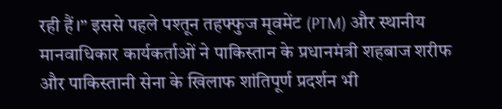रही हैं।” इससे पहले पश्तून तहफ्फुज मूवमेंट (PTM) और स्थानीय मानवाधिकार कार्यकर्ताओं ने पाकिस्तान के प्रधानमंत्री शहबाज शरीफ और पाकिस्तानी सेना के खिलाफ शांतिपूर्ण प्रदर्शन भी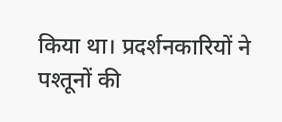किया था। प्रदर्शनकारियों ने पश्तूनों की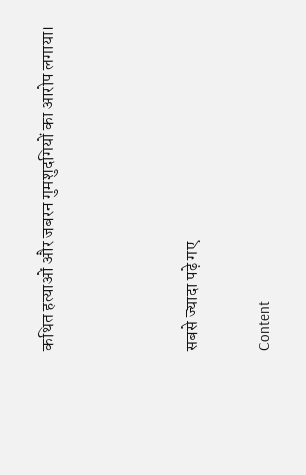कथित हत्याओं और जबरन गुमशुदगियों का आरोप लगाया।



सबसे ज्यादा पढ़े गए

Content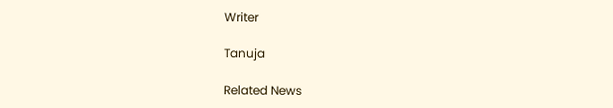Writer

Tanuja

Related News